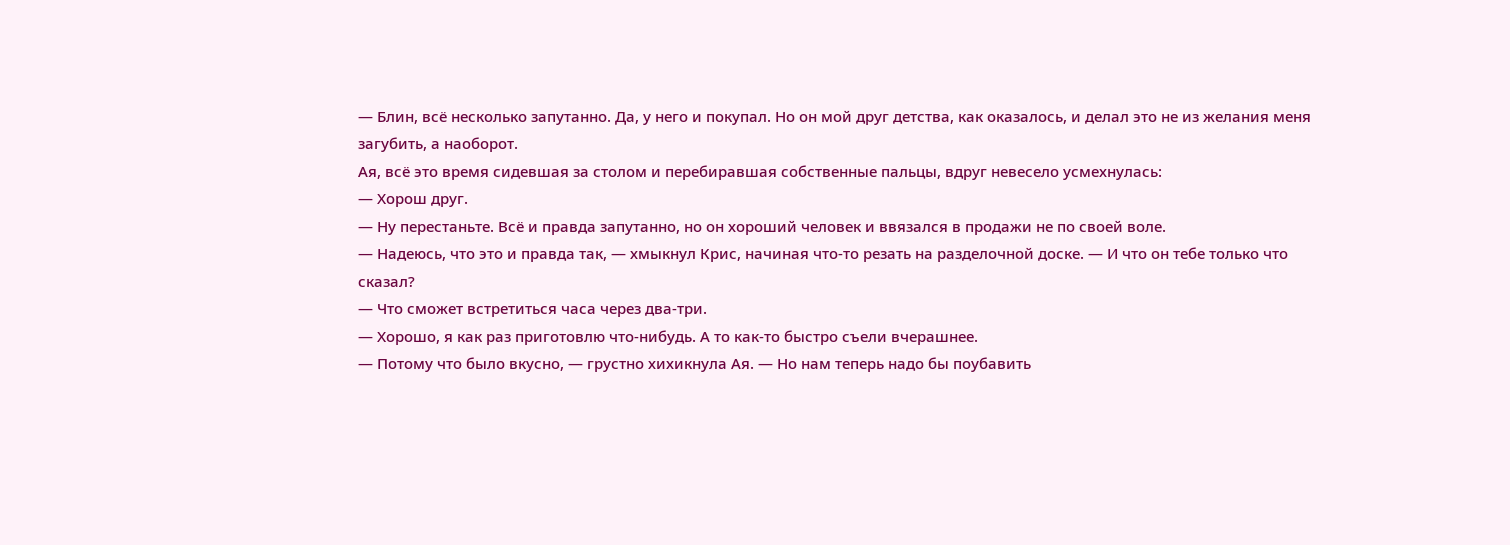— Блин, всё несколько запутанно. Да, у него и покупал. Но он мой друг детства, как оказалось, и делал это не из желания меня загубить, а наоборот.
Ая, всё это время сидевшая за столом и перебиравшая собственные пальцы, вдруг невесело усмехнулась:
— Хорош друг.
— Ну перестаньте. Всё и правда запутанно, но он хороший человек и ввязался в продажи не по своей воле.
— Надеюсь, что это и правда так, — хмыкнул Крис, начиная что-то резать на разделочной доске. — И что он тебе только что сказал?
— Что сможет встретиться часа через два-три.
— Хорошо, я как раз приготовлю что-нибудь. А то как-то быстро съели вчерашнее.
— Потому что было вкусно, — грустно хихикнула Ая. — Но нам теперь надо бы поубавить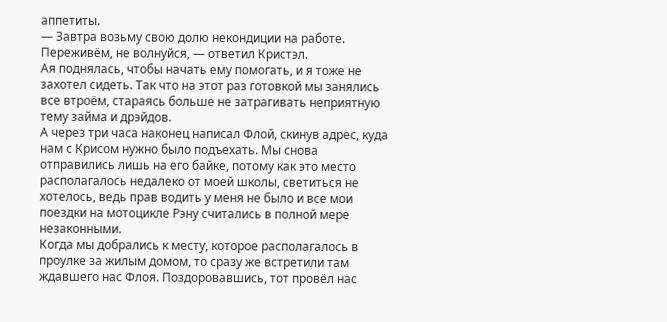аппетиты.
— Завтра возьму свою долю некондиции на работе. Переживём, не волнуйся, — ответил Кристэл.
Ая поднялась, чтобы начать ему помогать, и я тоже не захотел сидеть. Так что на этот раз готовкой мы занялись все втроём, стараясь больше не затрагивать неприятную тему займа и дрэйдов.
А через три часа наконец написал Флой, скинув адрес, куда нам с Крисом нужно было подъехать. Мы снова отправились лишь на его байке, потому как это место располагалось недалеко от моей школы, светиться не хотелось, ведь прав водить у меня не было и все мои поездки на мотоцикле Рэну считались в полной мере незаконными.
Когда мы добрались к месту, которое располагалось в проулке за жилым домом, то сразу же встретили там ждавшего нас Флоя. Поздоровавшись, тот провёл нас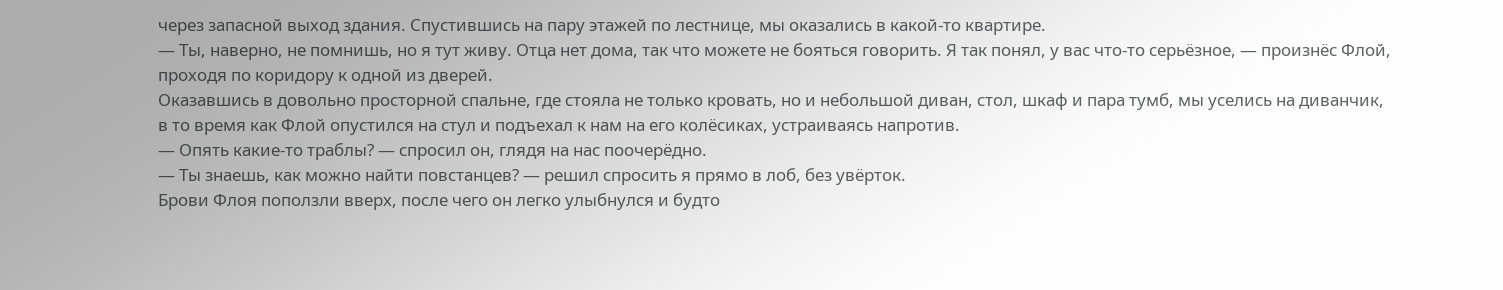через запасной выход здания. Спустившись на пару этажей по лестнице, мы оказались в какой-то квартире.
— Ты, наверно, не помнишь, но я тут живу. Отца нет дома, так что можете не бояться говорить. Я так понял, у вас что-то серьёзное, — произнёс Флой, проходя по коридору к одной из дверей.
Оказавшись в довольно просторной спальне, где стояла не только кровать, но и небольшой диван, стол, шкаф и пара тумб, мы уселись на диванчик, в то время как Флой опустился на стул и подъехал к нам на его колёсиках, устраиваясь напротив.
— Опять какие-то траблы? — спросил он, глядя на нас поочерёдно.
— Ты знаешь, как можно найти повстанцев? — решил спросить я прямо в лоб, без увёрток.
Брови Флоя поползли вверх, после чего он легко улыбнулся и будто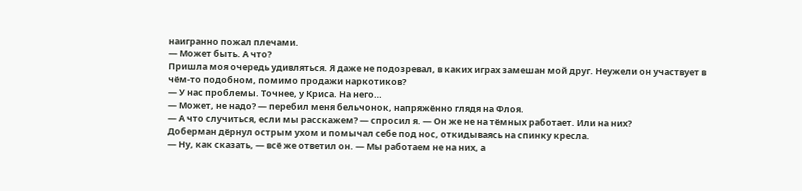наигранно пожал плечами.
— Может быть. А что?
Пришла моя очередь удивляться. Я даже не подозревал, в каких играх замешан мой друг. Неужели он участвует в чём-то подобном, помимо продажи наркотиков?
— У нас проблемы. Точнее, у Криса. На него…
— Может, не надо? — перебил меня бельчонок, напряжённо глядя на Флоя.
— А что случиться, если мы расскажем? — спросил я. — Он же не на тёмных работает. Или на них?
Доберман дёрнул острым ухом и помычал себе под нос, откидываясь на спинку кресла.
— Ну, как сказать, — всё же ответил он. — Мы работаем не на них, а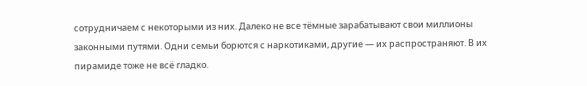сотрудничаем с некоторыми из них. Далеко не все тёмные зарабатывают свои миллионы законными путями. Одни семьи борются с наркотиками, другие — их распространяют. В их пирамиде тоже не всё гладко.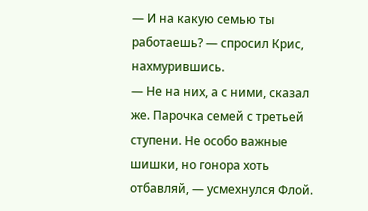— И на какую семью ты работаешь? — спросил Крис, нахмурившись.
— Не на них, а с ними, сказал же. Парочка семей с третьей ступени. Не особо важные шишки, но гонора хоть отбавляй, — усмехнулся Флой.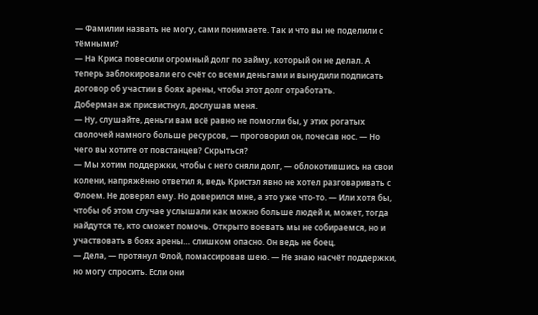— Фамилии назвать не могу, сами понимаете. Так и что вы не поделили с тёмными?
— На Криса повесили огромный долг по займу, который он не делал. А теперь заблокировали его счёт со всеми деньгами и вынудили подписать договор об участии в боях арены, чтобы этот долг отработать.
Доберман аж присвистнул, дослушав меня.
— Ну, слушайте, деньги вам всё равно не помогли бы, у этих рогатых сволочей намного больше ресурсов, — проговорил он, почесав нос. — Но чего вы хотите от повстанцев? Скрыться?
— Мы хотим поддержки, чтобы с него сняли долг, — облокотившись на свои колени, напряжённо ответил я, ведь Кристэл явно не хотел разговаривать с Флоем. Не доверял ему. Но доверился мне, а это уже что-то. — Или хотя бы, чтобы об этом случае услышали как можно больше людей и, может, тогда найдутся те, кто сможет помочь. Открыто воевать мы не собираемся, но и участвовать в боях арены… слишком опасно. Он ведь не боец.
— Дела, — протянул Флой, помассировав шею. — Не знаю насчёт поддержки, но могу спросить. Если они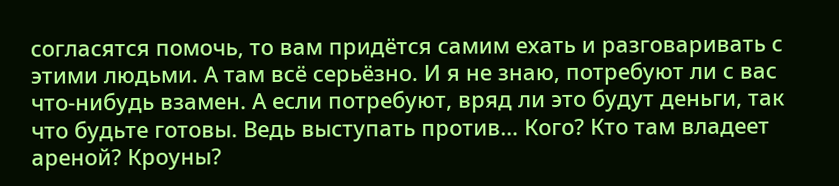согласятся помочь, то вам придётся самим ехать и разговаривать с этими людьми. А там всё серьёзно. И я не знаю, потребуют ли с вас что-нибудь взамен. А если потребуют, вряд ли это будут деньги, так что будьте готовы. Ведь выступать против… Кого? Кто там владеет ареной? Кроуны?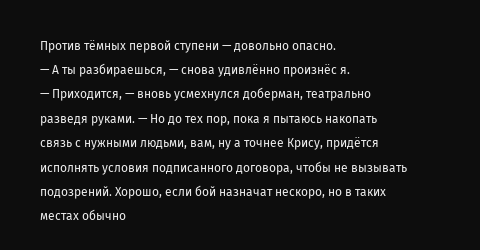Против тёмных первой ступени — довольно опасно.
— А ты разбираешься, — снова удивлённо произнёс я.
— Приходится, — вновь усмехнулся доберман, театрально разведя руками. — Но до тех пор, пока я пытаюсь накопать связь с нужными людьми, вам, ну а точнее Крису, придётся исполнять условия подписанного договора, чтобы не вызывать подозрений. Хорошо, если бой назначат нескоро, но в таких местах обычно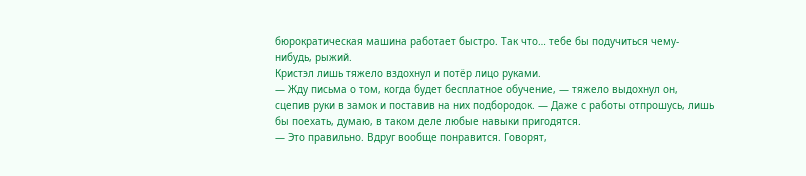бюрократическая машина работает быстро. Так что… тебе бы подучиться чему-нибудь, рыжий.
Кристэл лишь тяжело вздохнул и потёр лицо руками.
— Жду письма о том, когда будет бесплатное обучение, — тяжело выдохнул он, сцепив руки в замок и поставив на них подбородок. — Даже с работы отпрошусь, лишь бы поехать, думаю, в таком деле любые навыки пригодятся.
— Это правильно. Вдруг вообще понравится. Говорят,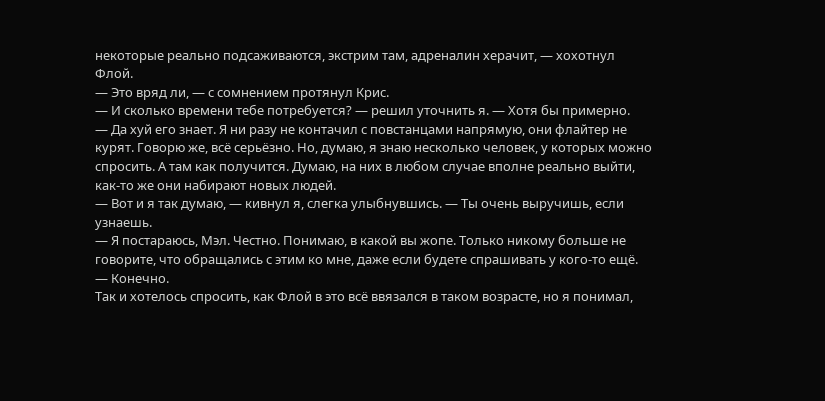некоторые реально подсаживаются, экстрим там, адреналин херачит, — хохотнул Флой.
— Это вряд ли, — с сомнением протянул Крис.
— И сколько времени тебе потребуется? — решил уточнить я. — Хотя бы примерно.
— Да хуй его знает. Я ни разу не контачил с повстанцами напрямую, они флайтер не курят. Говорю же, всё серьёзно. Но, думаю, я знаю несколько человек, у которых можно спросить. А там как получится. Думаю, на них в любом случае вполне реально выйти, как-то же они набирают новых людей.
— Вот и я так думаю, — кивнул я, слегка улыбнувшись. — Ты очень выручишь, если узнаешь.
— Я постараюсь, Мэл. Честно. Понимаю, в какой вы жопе. Только никому больше не говорите, что обращались с этим ко мне, даже если будете спрашивать у кого-то ещё.
— Конечно.
Так и хотелось спросить, как Флой в это всё ввязался в таком возрасте, но я понимал,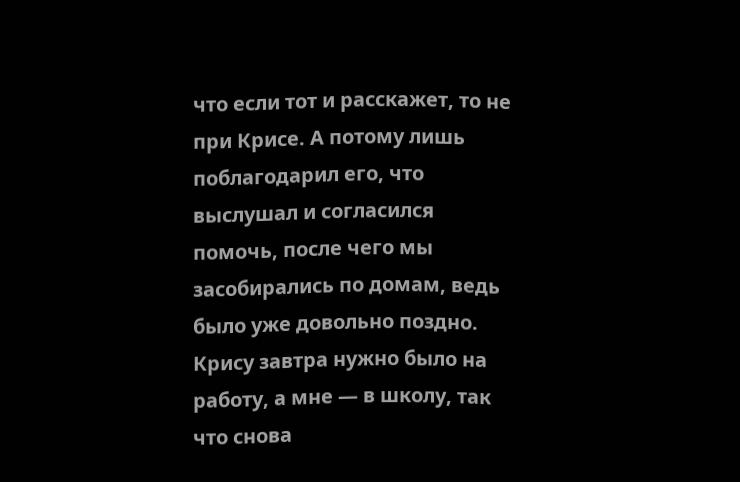что если тот и расскажет, то не при Крисе. А потому лишь поблагодарил его, что выслушал и согласился помочь, после чего мы засобирались по домам, ведь было уже довольно поздно. Крису завтра нужно было на работу, а мне — в школу, так что снова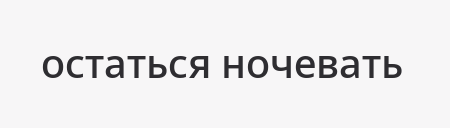остаться ночевать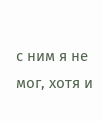с ним я не мог, хотя и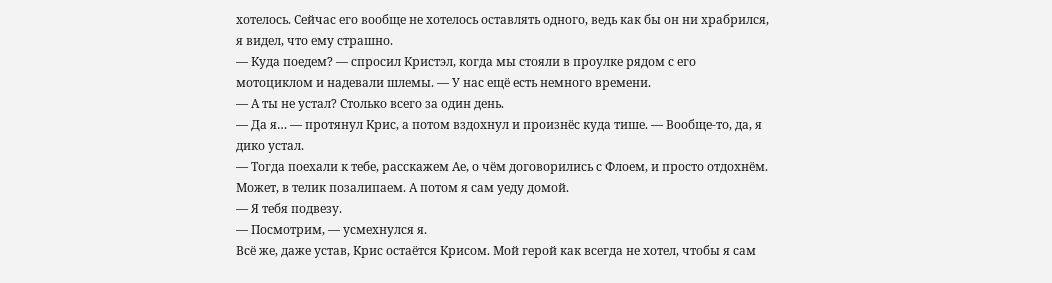хотелось. Сейчас его вообще не хотелось оставлять одного, ведь как бы он ни храбрился, я видел, что ему страшно.
— Куда поедем? — спросил Кристэл, когда мы стояли в проулке рядом с его мотоциклом и надевали шлемы. — У нас ещё есть немного времени.
— А ты не устал? Столько всего за один день.
— Да я… — протянул Крис, а потом вздохнул и произнёс куда тише. — Вообще-то, да, я дико устал.
— Тогда поехали к тебе, расскажем Ае, о чём договорились с Флоем, и просто отдохнём. Может, в телик позалипаем. А потом я сам уеду домой.
— Я тебя подвезу.
— Посмотрим, — усмехнулся я.
Всё же, даже устав, Крис остаётся Крисом. Мой герой как всегда не хотел, чтобы я сам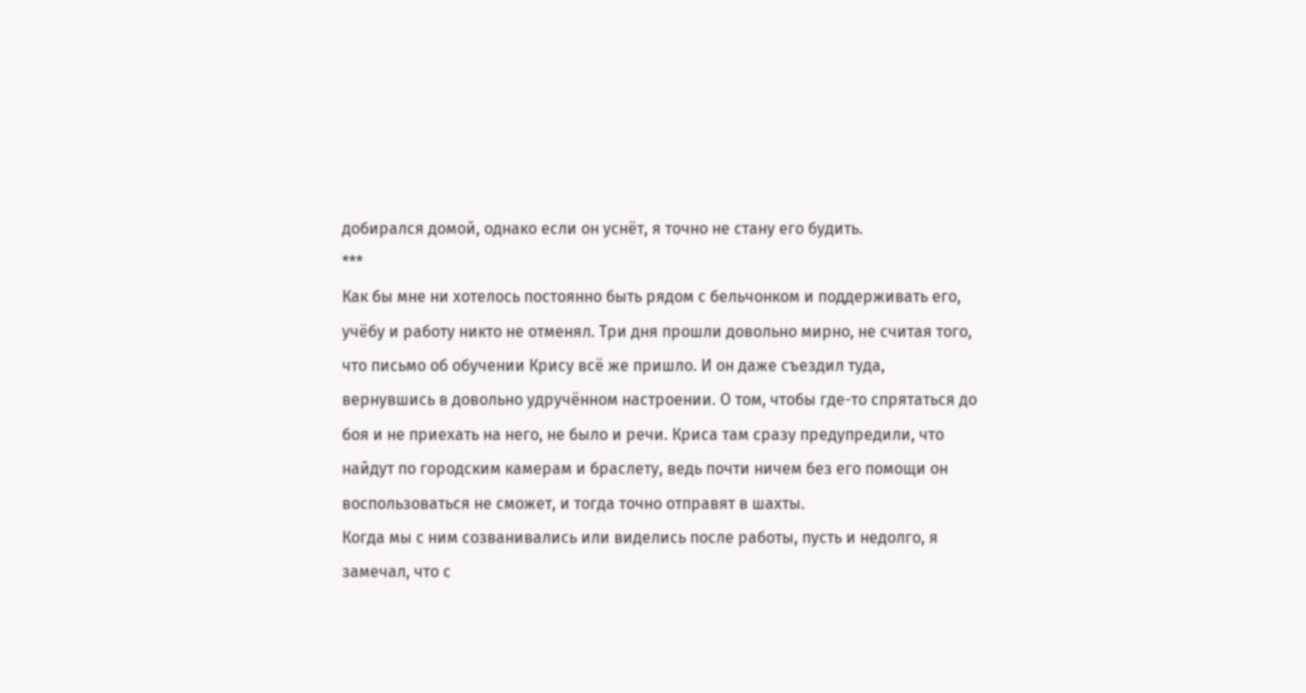добирался домой, однако если он уснёт, я точно не стану его будить.
***
Как бы мне ни хотелось постоянно быть рядом с бельчонком и поддерживать его, учёбу и работу никто не отменял. Три дня прошли довольно мирно, не считая того, что письмо об обучении Крису всё же пришло. И он даже съездил туда, вернувшись в довольно удручённом настроении. О том, чтобы где-то спрятаться до боя и не приехать на него, не было и речи. Криса там сразу предупредили, что найдут по городским камерам и браслету, ведь почти ничем без его помощи он воспользоваться не сможет, и тогда точно отправят в шахты.
Когда мы с ним созванивались или виделись после работы, пусть и недолго, я замечал, что с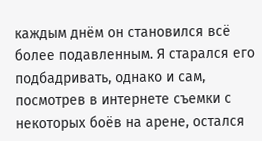каждым днём он становился всё более подавленным. Я старался его подбадривать, однако и сам, посмотрев в интернете съемки с некоторых боёв на арене, остался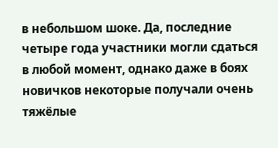в небольшом шоке. Да, последние четыре года участники могли сдаться в любой момент, однако даже в боях новичков некоторые получали очень тяжёлые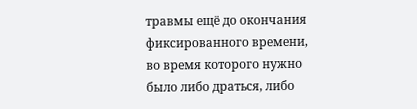травмы ещё до окончания фиксированного времени, во время которого нужно было либо драться, либо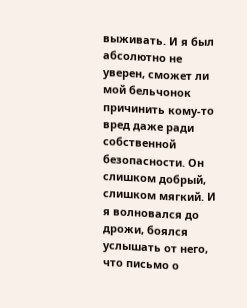выживать. И я был абсолютно не уверен, сможет ли мой бельчонок причинить кому-то вред даже ради собственной безопасности. Он слишком добрый, слишком мягкий. И я волновался до дрожи, боялся услышать от него, что письмо о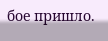бое пришло.